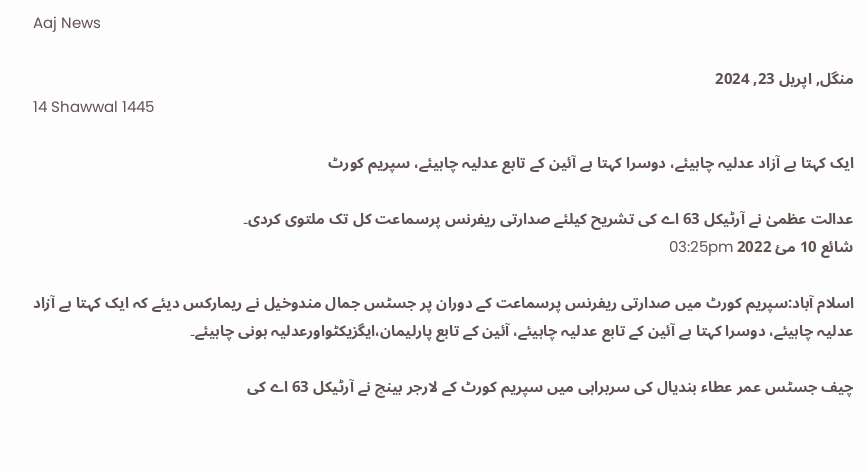Aaj News

منگل, اپريل 23, 2024
14 Shawwal 1445

ایک کہتا ہے آزاد عدلیہ چاہیئے، دوسرا کہتا ہے آئین کے تابع عدلیہ چاہیئے، سپریم کورٹ

عدالت عظمیٰ نے آرٹیکل 63 اے کی تشریح کیلئے صدارتی ریفرنس پرسماعت کل تک ملتوی کردی۔
شائع 10 مئ 2022 03:25pm

اسلام آباد:سپریم کورٹ میں صدارتی ریفرنس پرسماعت کے دوران پر جسٹس جمال مندوخیل نے ریمارکس دیئے کہ ایک کہتا ہے آزاد عدلیہ چاہیئے، دوسرا کہتا ہے آئین کے تابع عدلیہ چاہیئے، آئین کے تابع پارلیمان،ایگزیکٹواورعدلیہ ہونی چاہیئے۔

چیف جسٹس عمر عطاء بندیال کی سربراہی میں سپریم کورٹ کے لارجر بینچ نے آرٹیکل 63 اے کی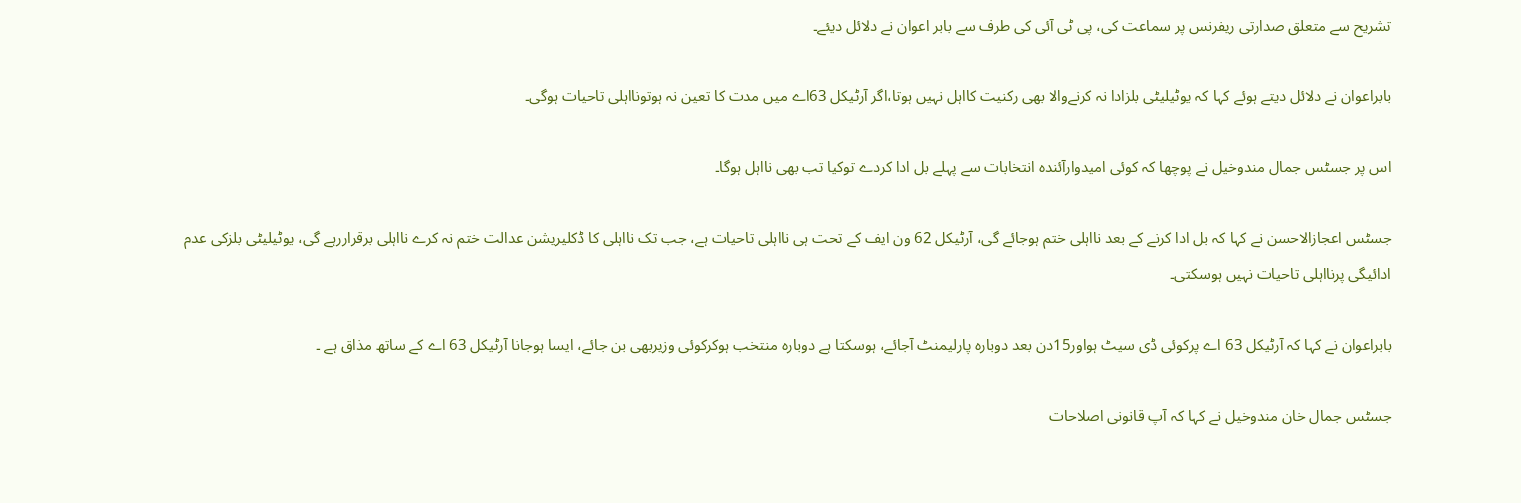تشریح سے متعلق صدارتی ریفرنس پر سماعت کی، پی ٹی آئی کی طرف سے بابر اعوان نے دلائل دیئے۔

بابراعوان نے دلائل دیتے ہوئے کہا کہ یوٹیلیٹی بلزادا نہ کرنےوالا بھی رکنیت کااہل نہیں ہوتا،اگر آرٹیکل 63اے میں مدت کا تعین نہ ہوتونااہلی تاحیات ہوگی۔

اس پر جسٹس جمال مندوخیل نے پوچھا کہ کوئی امیدوارآئندہ انتخابات سے پہلے بل ادا کردے توکیا تب بھی نااہل ہوگا۔

جسٹس اعجازالاحسن نے کہا کہ بل ادا کرنے کے بعد نااہلی ختم ہوجائے گی، آرٹیکل 62 ون ایف کے تحت ہی نااہلی تاحیات ہے، جب تک نااہلی کا ڈکلیریشن عدالت ختم نہ کرے نااہلی برقراررہے گی، یوٹیلیٹی بلزکی عدم ادائیگی پرنااہلی تاحیات نہیں ہوسکتی۔

بابراعوان نے کہا کہ آرٹیکل 63 اے پرکوئی ڈی سیٹ ہواور15دن بعد دوبارہ پارلیمنٹ آجائے، ہوسکتا ہے دوبارہ منتخب ہوکرکوئی وزیربھی بن جائے، ایسا ہوجانا آرٹیکل 63 اے کے ساتھ مذاق ہے ۔

جسٹس جمال خان مندوخیل نے کہا کہ آپ قانونی اصلاحات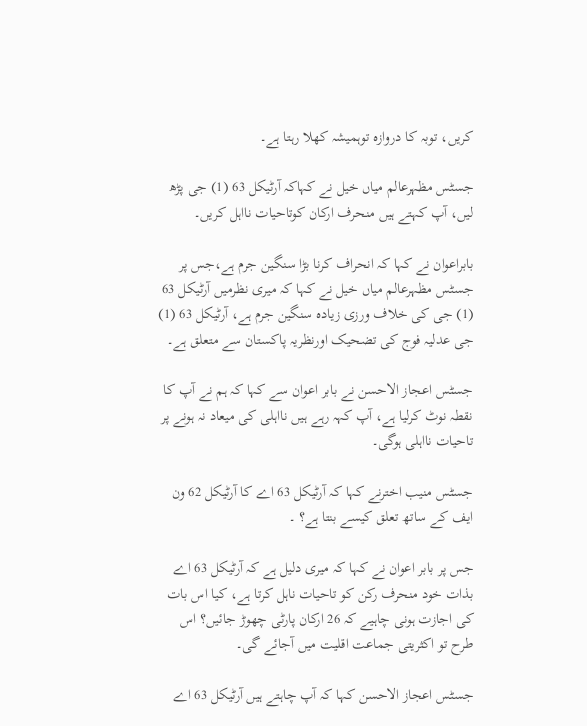کریں، توبہ کا دروازہ توہمیشہ کھلا رہتا ہے۔

جسٹس مظہرعالم میاں خیل نے کہاکہ آرٹیکل 63 (1) جی پڑھ لیں، آپ کہتے ہیں منحرف ارکان کوتاحیات نااہل کریں۔

بابراعوان نے کہا کہ انحراف کرنا بڑا سنگین جرم ہے،جس پر جسٹس مظہرعالم میاں خیل نے کہا کہ میری نظرمیں آرٹیکل 63 (1) جی کی خلاف ورزی زیادہ سنگین جرم ہے، آرٹیکل 63 (1) جی عدلیہ فوج کی تضحیک اورنظریہ پاکستان سے متعلق ہے۔

جسٹس اعجاز الاحسن نے بابر اعوان سے کہا کہ ہم نے آپ کا نقطہ نوٹ کرلیا ہے، آپ کہہ رہے ہیں نااہلی کی میعاد نہ ہونے پر تاحیات نااہلی ہوگی۔

جسٹس منیب اخترنے کہا کہ آرٹیکل 63 اے کا آرٹیکل 62 ون ایف کے ساتھ تعلق کیسے بنتا ہے؟ ۔

جس پر بابر اعوان نے کہا کہ میری دلیل ہے کہ آرٹیکل 63 اے بذات خود منحرف رکن کو تاحیات ناہل کرتا ہے، کیا اس بات کی اجازت ہونی چاہیے کہ 26 ارکان پارٹی چھوڑ جائیں؟ اس طرح تو اکثریتی جماعت اقلیت میں آجائے گی۔

جسٹس اعجاز الاحسن کہا کہ آپ چاہتے ہیں آرٹیکل 63 اے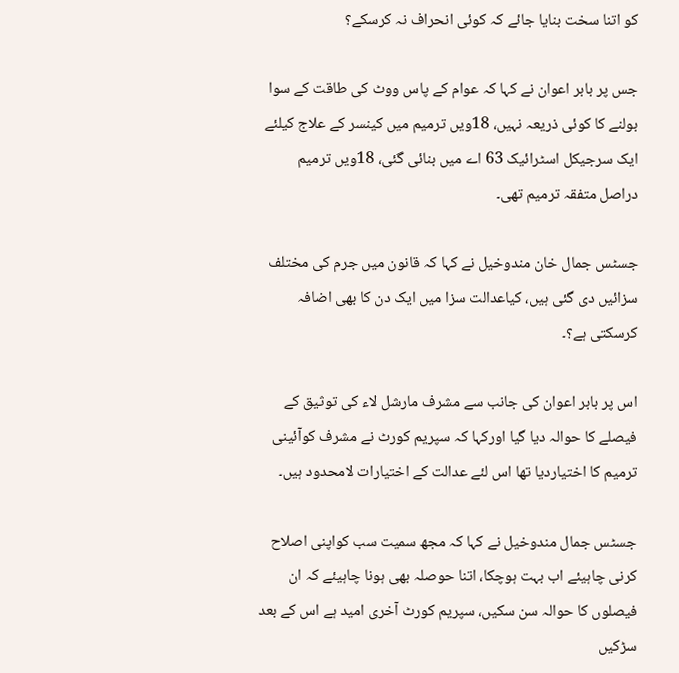کو اتنا سخت بنایا جائے کہ کوئی انحراف نہ کرسکے؟

جس پر بابر اعوان نے کہا کہ عوام کے پاس ووٹ کی طاقت کے سوا بولنے کا کوئی ذریعہ نہیں، 18ویں ترمیم میں کینسر کے علاج کیلئے ایک سرجیکل اسٹرائیک 63 اے میں بنائی گئی، 18ویں ترمیم دراصل متفقہ ترمیم تھی۔

جسٹس جمال خان مندوخیل نے کہا کہ قانون میں جرم کی مختلف سزائیں دی گئی ہیں، کیاعدالت سزا میں ایک دن کا بھی اضافہ کرسکتی ہے؟۔

اس پر بابر اعوان کی جانب سے مشرف مارشل لاء کی توثیق کے فیصلے کا حوالہ دیا گیا اورکہا کہ سپریم کورٹ نے مشرف کوآئینی ترمیم کا اختیاردیا تھا اس لئے عدالت کے اختیارات لامحدود ہیں۔

جسٹس جمال مندوخیل نے کہا کہ مجھ سمیت سب کواپنی اصلاح کرنی چاہیئے اب بہت ہوچکا، اتنا حوصلہ بھی ہونا چاہیئے کہ ان فیصلوں کا حوالہ سن سکیں، سپریم کورٹ آخری امید ہے اس کے بعد سڑکیں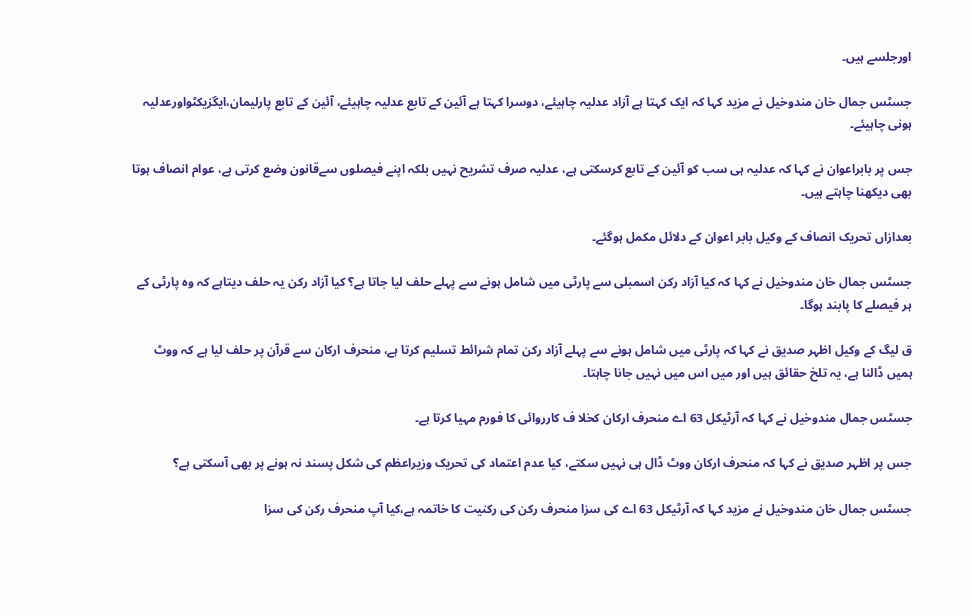اورجلسے ہیں۔

جسٹس جمال خان مندوخیل نے مزید کہا کہ ایک کہتا ہے آزاد عدلیہ چاہیئے، دوسرا کہتا ہے آئین کے تابع عدلیہ چاہیئے، آئین کے تابع پارلیمان،ایگزیکٹواورعدلیہ ہونی چاہیئے۔

جس پر بابراعوان نے کہا کہ عدلیہ ہی سب کو آئین کے تابع کرسکتی ہے، عدلیہ صرف تشریح نہیں بلکہ اپنے فیصلوں سےقانون وضع کرتی ہے، عوام انصاف ہوتا بھی دیکھنا چاہتے ہیں۔

بعدازاں تحریک انصاف کے وکیل بابر اعوان کے دلائل مکمل ہوگئے۔

جسٹس جمال خان مندوخیل نے کہا کہ کیا آزاد رکن اسمبلی سے پارٹی میں شامل ہونے سے پہلے حلف لیا جاتا ہے؟ کیا آزاد رکن یہ حلف دیتاہے کہ وہ پارٹی کے ہر فیصلے کا پابند ہوگا۔

ق لیگ کے وکیل اظہر صدیق نے کہا کہ پارٹی میں شامل ہونے سے پہلے آزاد رکن تمام شرائط تسلیم کرتا ہے، منحرف ارکان سے قرآن پر حلف لیا ہے کہ ووٹ ہمیں ڈالنا ہے، یہ تلخ حقائق ہیں اور میں اس میں نہیں جانا چاہتا۔

جسٹس جمال مندوخیل نے کہا کہ آرٹیکل 63 اے منحرف ارکان کخلا ف کارروائی کا فورم مہیا کرتا ہے۔

جس پر اظہر صدیق نے کہا کہ منحرف ارکان ووٹ ڈال ہی نہیں سکتے، کیا عدم اعتماد کی تحریک وزیراعظم کی شکل پسند نہ ہونے پر بھی آسکتی ہے؟

جسٹس جمال خان مندوخیل نے مزید کہا کہ آرٹیکل 63 اے کی سزا منحرف رکن کی رکنیت کا خاتمہ ہے،کیا آپ منحرف رکن کی سزا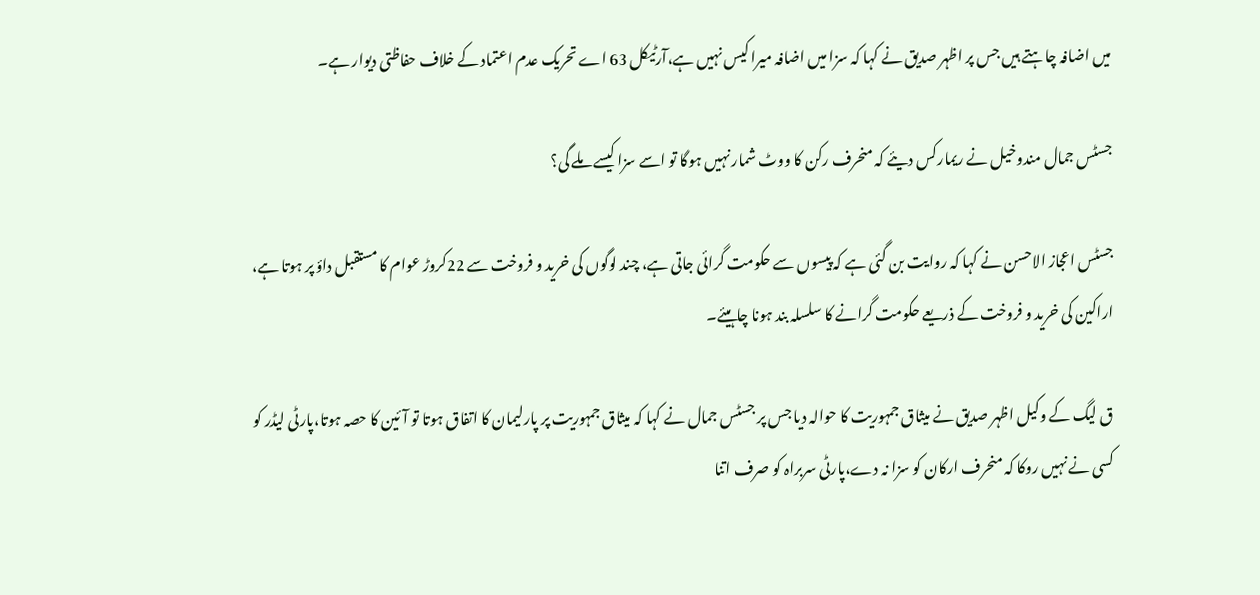میں اضافہ چاہتے ہیں جس پر اظہر صدیق نے کہا کہ سزا میں اضافہ میرا کیس نہیں ہے،آرٹیکل 63 اے تحریک عدم اعتماد کے خلاف حفاظتی دیوار ہے۔

جسٹس جمال مندوخیل نے ریمارکس دیئے کہ منحرف رکن کا ووٹ شمار نہیں ہوگا تو اسے سزا کیسے ملے گی؟

جسٹس اعجاز الاحسن نے کہا کہ روایت بن گئی ہے کہ پیسوں سے حکومت گرائی جاتی ہے، چند لوگوں کی خرید و فروخت سے 22کروڑ عوام کا مستقبل داؤ پر ہوتا ہے، اراکین کی خرید و فروخت کے ذریعے حکومت گرانے کا سلسلہ بند ہونا چاہیئے۔

ق لیگ کے وکیل اظہر صدیق نے میثاق جمہوریت کا حوالہ دیا جس پر جسٹس جمال نے کہا کہ میثاق جمہوریت پر پارلیمان کا اتفاق ہوتا تو آئین کا حصہ ہوتا،پارٹی لیڈر کو کسی نے نہیں روکا کہ منحرف ارکان کو سزا نہ دے،پارٹی سربراہ کو صرف اتنا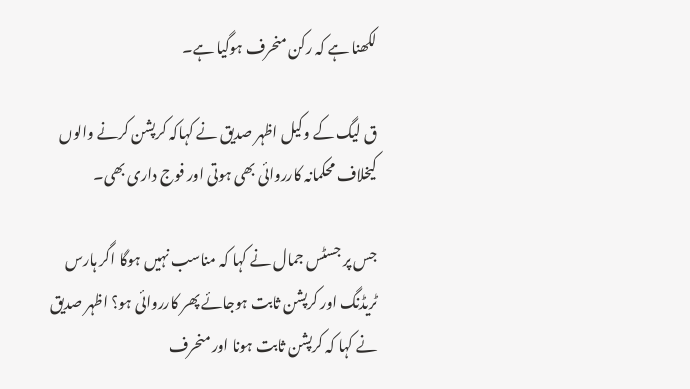لکھنا ہے کہ رکن منحرف ہوگیا ہے۔

ق لیگ کے وکیل اظہر صدیق نے کہاکہ کرپشن کرنے والوں کیخلاف محکمانہ کارروائی بھی ہوتی اور فوج داری بھی۔

جس پر جسٹس جمال نے کہا کہ مناسب نہیں ہوگا اگر ہارس ٹریڈنگ اور کرپشن ثابت ہوجائے پھر کارروائی ہو؟ اظہر صدیق نے کہا کہ کرپشن ثابت ہونا اور منحرف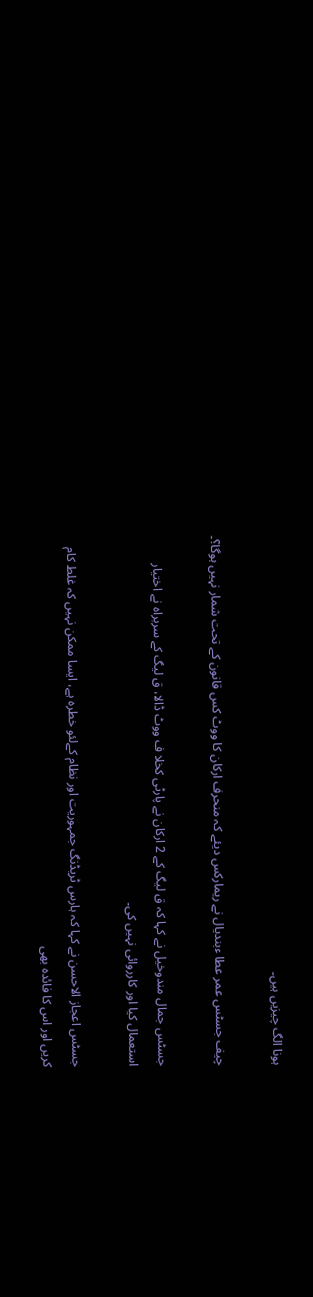ہونا الگ چیزیں ہیں۔

چیف جسٹس عمر عطا ءبندیال نے ریمارکس دیئے کہ منحرف ارکان کا ووٹ کس قانون کے تحت شمار نہیں ہوگا؟۔

جسٹس جمال مندوخیل نے کہا کہ ق لیگ کے 2 ارکان نے پارٹی کخلا ف ووٹ ڈالا، ق لیگ کے سربراہ نے اختیار استعمال کیا اور کارروائی نہیں کی۔

جسٹس اعجاز الاحسن نے کہا کہ ہارس ٹریڈنگ جمہوریت اور نظام کےلئو خطرہ ہے، ایسا ممکن نہیں کہ غلط کام کریں اور اس کا فائدہ بھی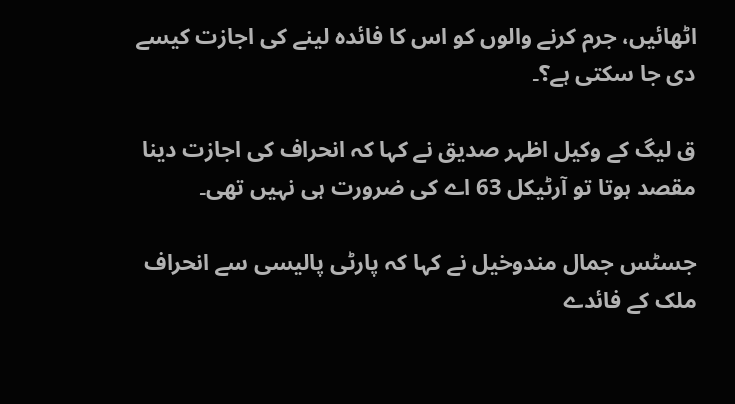اٹھائیں، جرم کرنے والوں کو اس کا فائدہ لینے کی اجازت کیسے دی جا سکتی ہے؟۔

ق لیگ کے وکیل اظہر صدیق نے کہا کہ انحراف کی اجازت دینا مقصد ہوتا تو آرٹیکل 63 اے کی ضرورت ہی نہیں تھی۔

جسٹس جمال مندوخیل نے کہا کہ پارٹی پالیسی سے انحراف ملک کے فائدے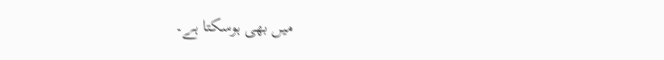میں بھی ہوسکتا ہے۔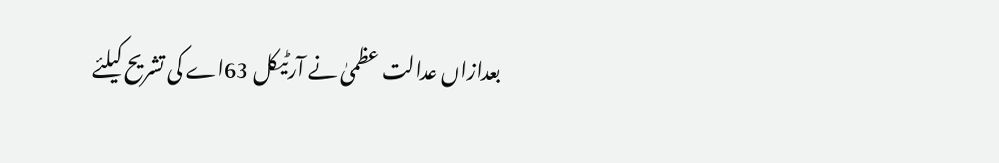بعدازاں عدالت عظمیٰ نے آرٹیکل 63اے کی تشریح کیلئے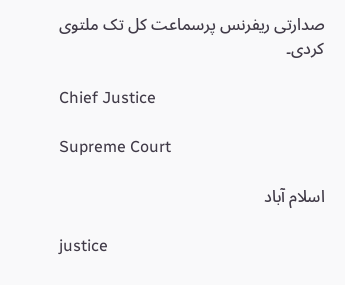صدارتی ریفرنس پرسماعت کل تک ملتوی کردی۔

Chief Justice

Supreme Court

اسلام آباد

justice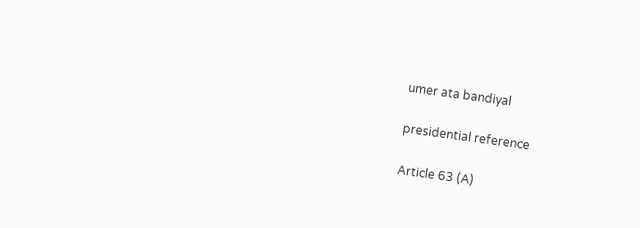umer ata bandiyal

presidential reference

Article 63 (A)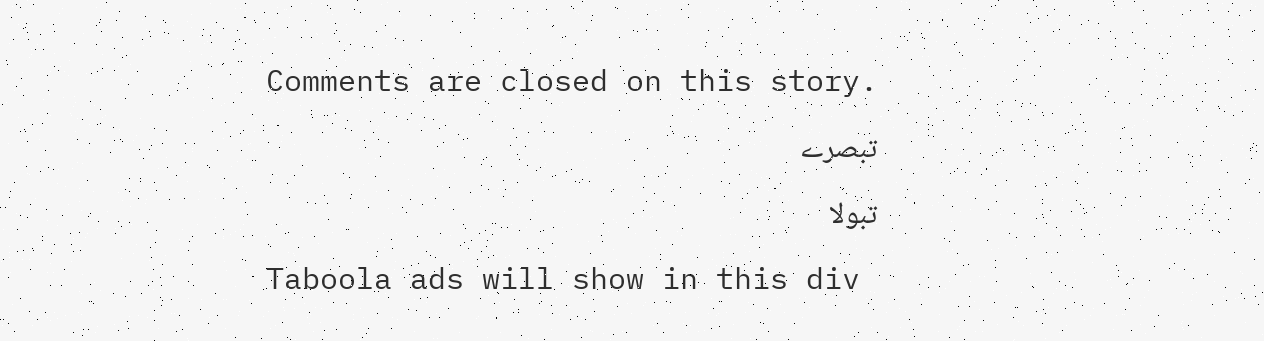Comments are closed on this story.

تبصرے

تبولا

Taboola ads will show in this div